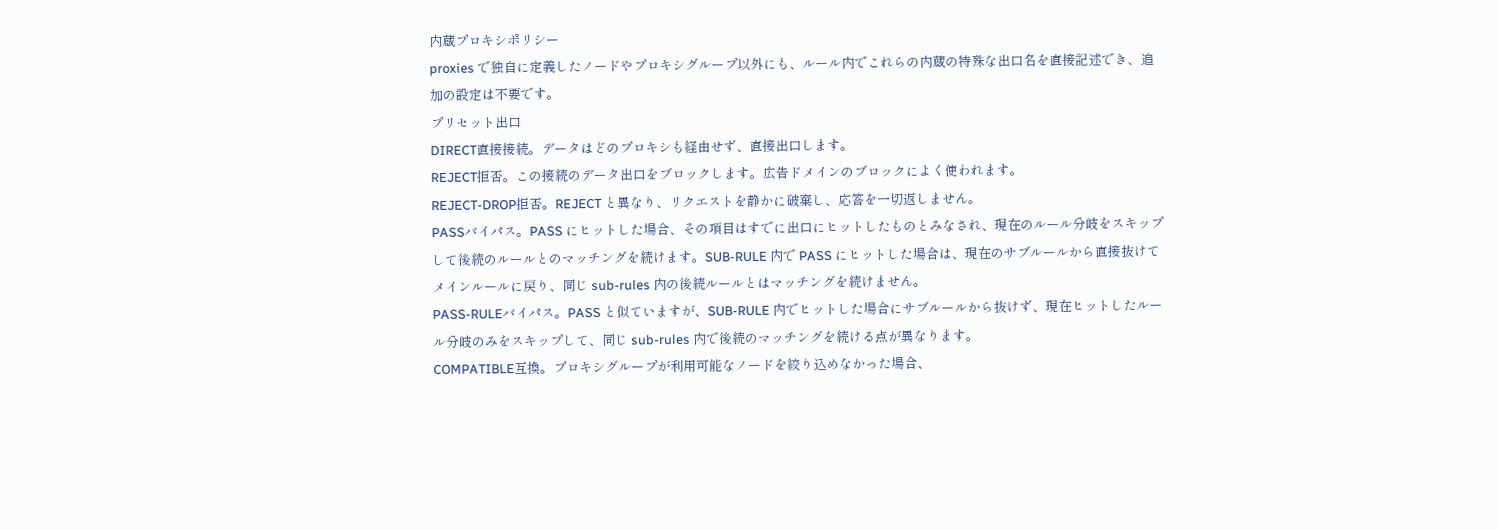内蔵プロキシポリシー
proxies で独自に定義したノードやプロキシグループ以外にも、ルール内でこれらの内蔵の特殊な出口名を直接記述でき、追加の設定は不要です。
プリセット出口
DIRECT直接接続。データはどのプロキシも経由せず、直接出口します。
REJECT拒否。この接続のデータ出口をブロックします。広告ドメインのブロックによく使われます。
REJECT-DROP拒否。REJECT と異なり、リクエストを静かに破棄し、応答を一切返しません。
PASSバイパス。PASS にヒットした場合、その項目はすでに出口にヒットしたものとみなされ、現在のルール分岐をスキップして後続のルールとのマッチングを続けます。SUB-RULE 内で PASS にヒットした場合は、現在のサブルールから直接抜けてメインルールに戻り、同じ sub-rules 内の後続ルールとはマッチングを続けません。
PASS-RULEバイパス。PASS と似ていますが、SUB-RULE 内でヒットした場合にサブルールから抜けず、現在ヒットしたルール分岐のみをスキップして、同じ sub-rules 内で後続のマッチングを続ける点が異なります。
COMPATIBLE互換。プロキシグループが利用可能なノードを絞り込めなかった場合、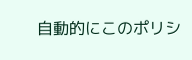自動的にこのポリシ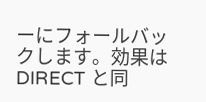ーにフォールバックします。効果は DIRECT と同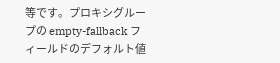等です。プロキシグループの empty-fallback フィールドのデフォルト値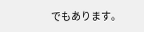でもあります。